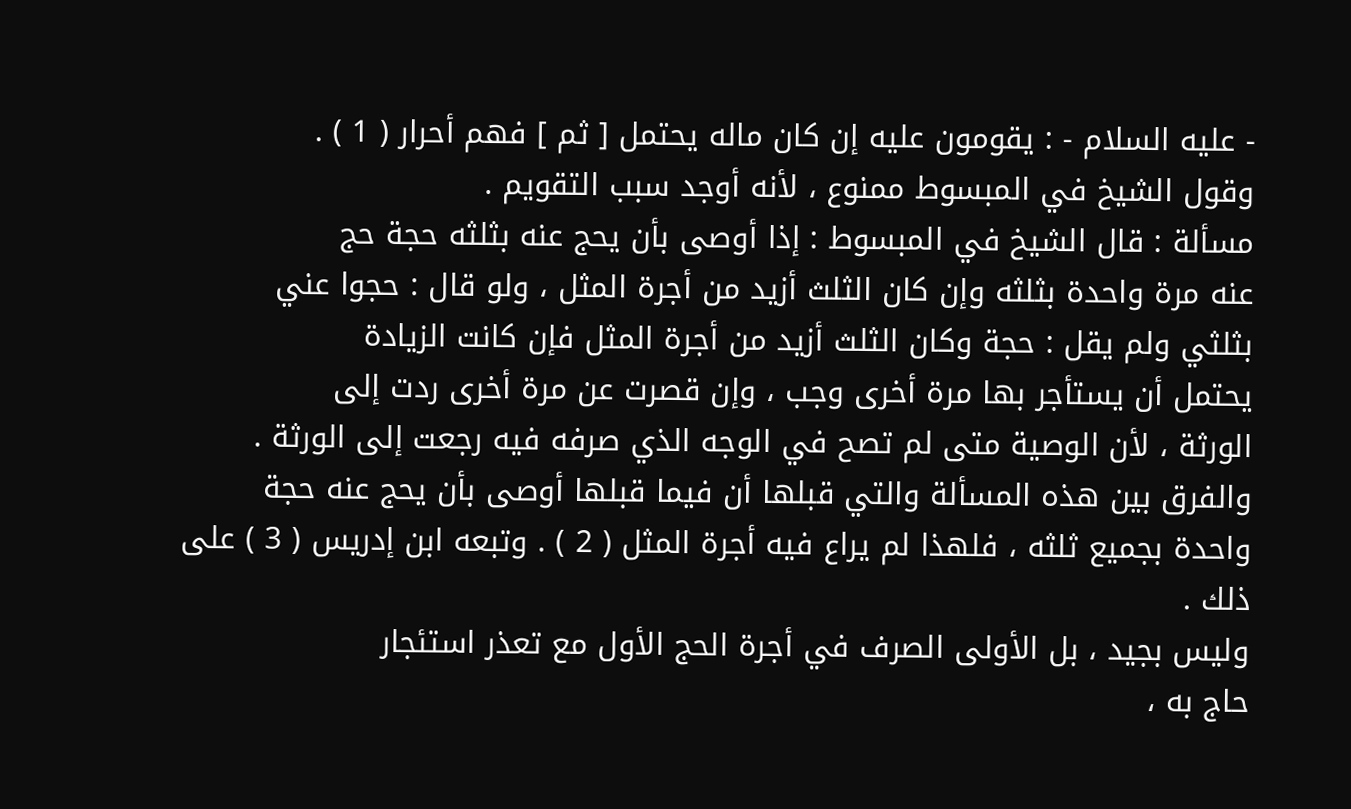- عليه السلام - : يقومون عليه إن كان ماله يحتمل [ ثم ] فهم أحرار ( 1 ) .
وقول الشيخ في المبسوط ممنوع ، لأنه أوجد سبب التقويم .
مسألة : قال الشيخ في المبسوط : إذا أوصى بأن يحج عنه بثلثه حجة حج
عنه مرة واحدة بثلثه وإن كان الثلث أزيد من أجرة المثل ، ولو قال : حجوا عني
بثلثي ولم يقل : حجة وكان الثلث أزيد من أجرة المثل فإن كانت الزيادة
يحتمل أن يستأجر بها مرة أخرى وجب ، وإن قصرت عن مرة أخرى ردت إلى
الورثة ، لأن الوصية متى لم تصح في الوجه الذي صرفه فيه رجعت إلى الورثة .
والفرق بين هذه المسألة والتي قبلها أن فيما قبلها أوصى بأن يحج عنه حجة
واحدة بجميع ثلثه ، فلهذا لم يراع فيه أجرة المثل ( 2 ) . وتبعه ابن إدريس ( 3 ) على
ذلك .
وليس بجيد ، بل الأولى الصرف في أجرة الحج الأول مع تعذر استئجار
حاج به ،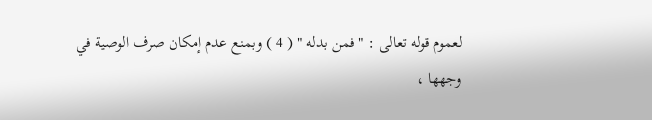لعموم قوله تعالى : " فمن بدله " ( 4 ) وبمنع عدم إمكان صرف الوصية في
وجهها ،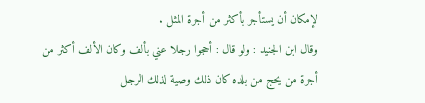لإمكان أن يستأجر بأكثر من أجرة المثل .
وقال ابن الجنيد : ولو قال : أحجوا رجلا عني بألف وكان الألف أكثر من
أجرة من يحج من بلده كان ذلك وصية لذلك الرجل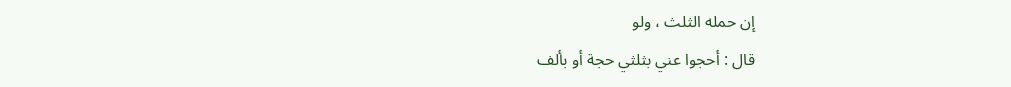إن حمله الثلث ، ولو
قال : أحجوا عني بثلثي حجة أو بألف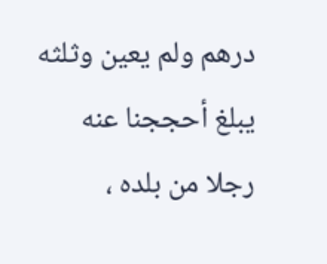درهم ولم يعين وثلثه يبلغ أحججنا عنه
رجلا من بلده ،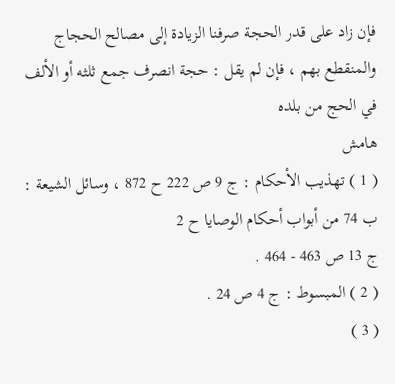فإن زاد على قدر الحجة صرفنا الزيادة إلى مصالح الحجاج
والمنقطع بهم ، فإن لم يقل : حجة انصرف جمع ثلثه أو الألف في الحج من بلده
هامش
( 1 ) تهذيب الأحكام : ج 9 ص 222 ح 872 ، وسائل الشيعة : ب 74 من أبواب أحكام الوصايا ح 2
ج 13 ص 463 - 464 .
( 2 ) المبسوط : ج 4 ص 24 .
( 3 )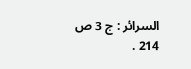السرائر : ج 3 ص 214 .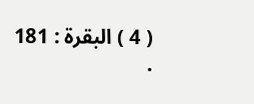( 4 ) البقرة : 181 .